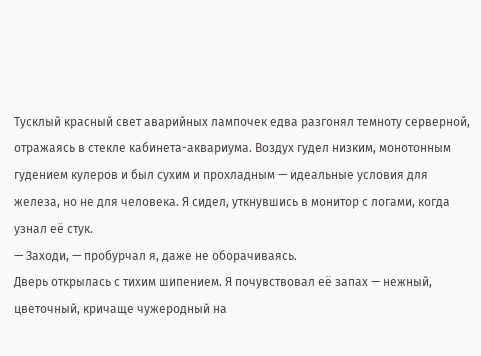Тусклый красный свет аварийных лампочек едва разгонял темноту серверной, отражаясь в стекле кабинета-аквариума. Воздух гудел низким, монотонным гудением кулеров и был сухим и прохладным — идеальные условия для железа, но не для человека. Я сидел, уткнувшись в монитор с логами, когда узнал её стук.
— Заходи, — пробурчал я, даже не оборачиваясь.
Дверь открылась с тихим шипением. Я почувствовал её запах — нежный, цветочный, кричаще чужеродный на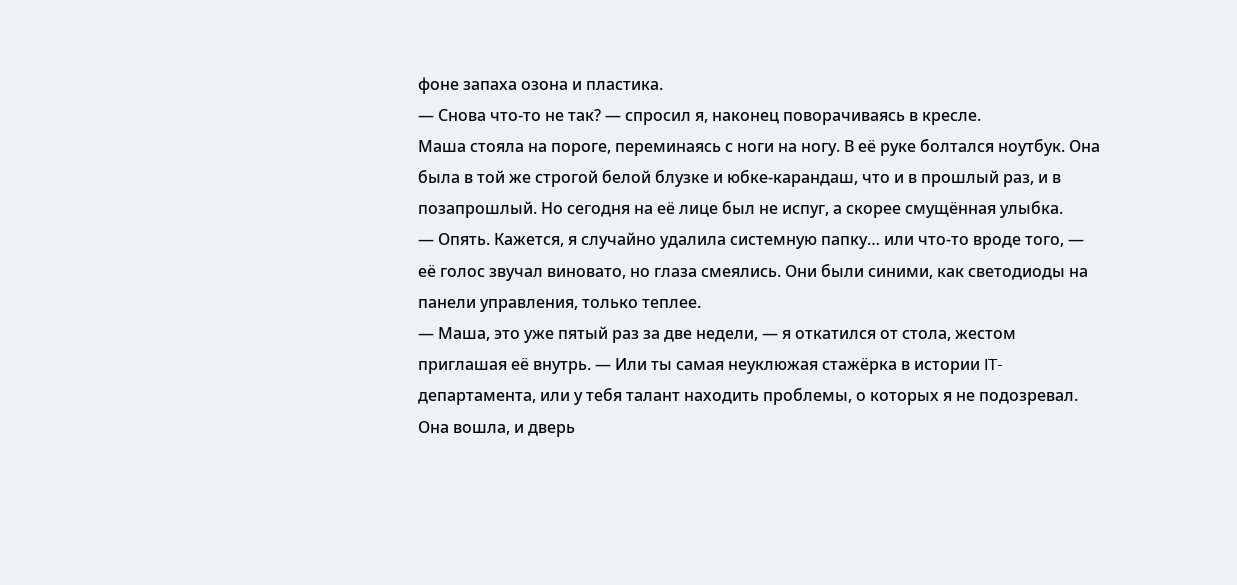фоне запаха озона и пластика.
— Снова что-то не так? — спросил я, наконец поворачиваясь в кресле.
Маша стояла на пороге, переминаясь с ноги на ногу. В её руке болтался ноутбук. Она была в той же строгой белой блузке и юбке-карандаш, что и в прошлый раз, и в позапрошлый. Но сегодня на её лице был не испуг, а скорее смущённая улыбка.
— Опять. Кажется, я случайно удалила системную папку… или что-то вроде того, — её голос звучал виновато, но глаза смеялись. Они были синими, как светодиоды на панели управления, только теплее.
— Маша, это уже пятый раз за две недели, — я откатился от стола, жестом приглашая её внутрь. — Или ты самая неуклюжая стажёрка в истории IT-департамента, или у тебя талант находить проблемы, о которых я не подозревал.
Она вошла, и дверь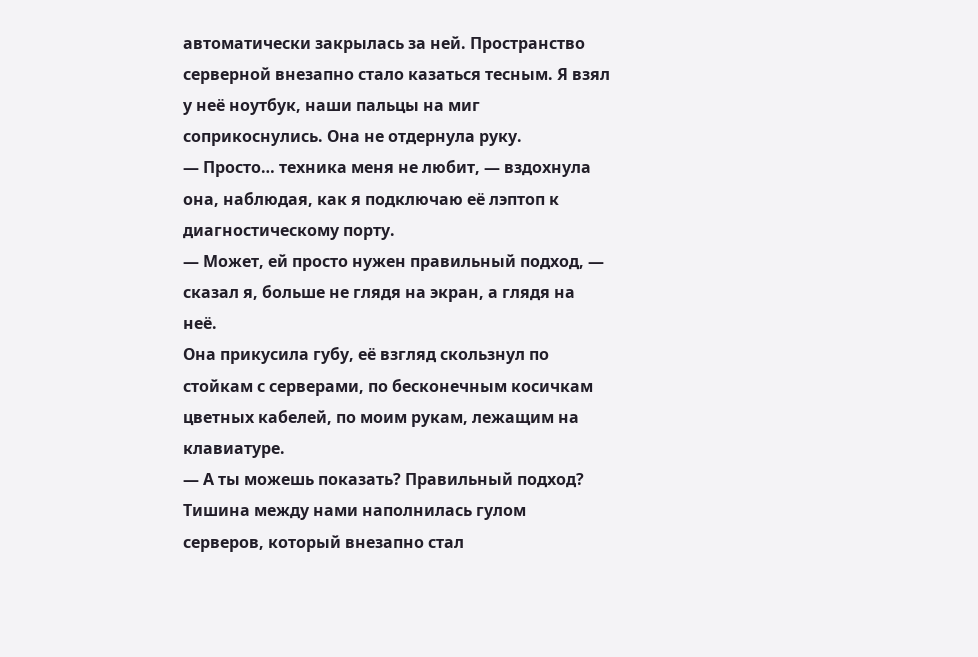автоматически закрылась за ней. Пространство серверной внезапно стало казаться тесным. Я взял у неё ноутбук, наши пальцы на миг соприкоснулись. Она не отдернула руку.
— Просто… техника меня не любит, — вздохнула она, наблюдая, как я подключаю её лэптоп к диагностическому порту.
— Может, ей просто нужен правильный подход, — сказал я, больше не глядя на экран, а глядя на неё.
Она прикусила губу, её взгляд скользнул по стойкам с серверами, по бесконечным косичкам цветных кабелей, по моим рукам, лежащим на клавиатуре.
— А ты можешь показать? Правильный подход?
Тишина между нами наполнилась гулом серверов, который внезапно стал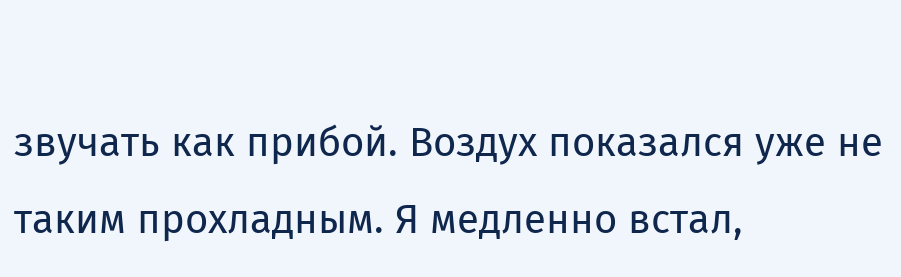звучать как прибой. Воздух показался уже не таким прохладным. Я медленно встал,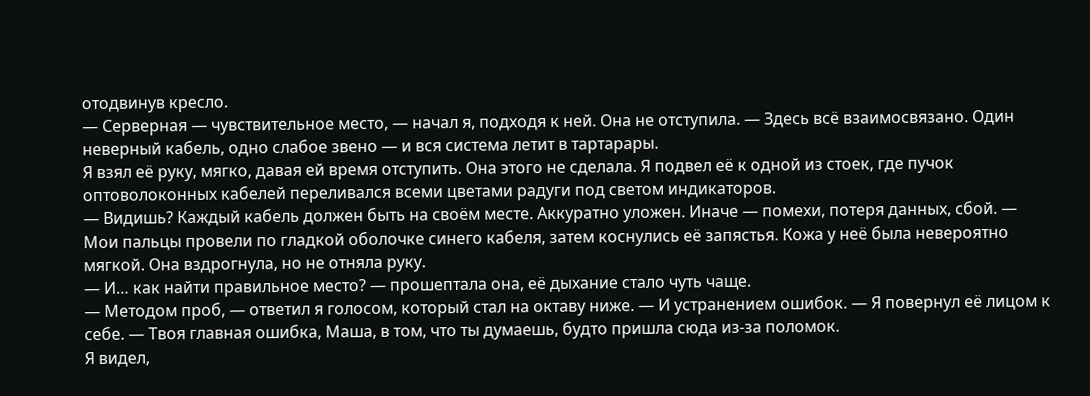отодвинув кресло.
— Серверная — чувствительное место, — начал я, подходя к ней. Она не отступила. — Здесь всё взаимосвязано. Один неверный кабель, одно слабое звено — и вся система летит в тартарары.
Я взял её руку, мягко, давая ей время отступить. Она этого не сделала. Я подвел её к одной из стоек, где пучок оптоволоконных кабелей переливался всеми цветами радуги под светом индикаторов.
— Видишь? Каждый кабель должен быть на своём месте. Аккуратно уложен. Иначе — помехи, потеря данных, сбой. — Мои пальцы провели по гладкой оболочке синего кабеля, затем коснулись её запястья. Кожа у неё была невероятно мягкой. Она вздрогнула, но не отняла руку.
— И… как найти правильное место? — прошептала она, её дыхание стало чуть чаще.
— Методом проб, — ответил я голосом, который стал на октаву ниже. — И устранением ошибок. — Я повернул её лицом к себе. — Твоя главная ошибка, Маша, в том, что ты думаешь, будто пришла сюда из-за поломок.
Я видел,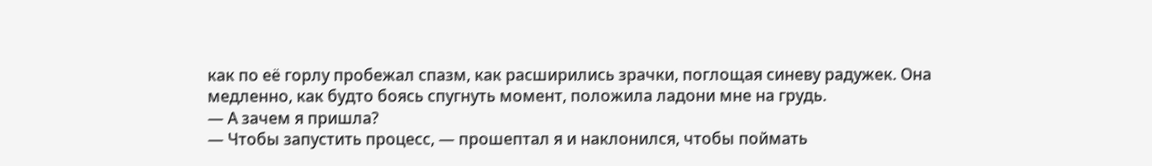как по её горлу пробежал спазм, как расширились зрачки, поглощая синеву радужек. Она медленно, как будто боясь спугнуть момент, положила ладони мне на грудь.
— А зачем я пришла?
— Чтобы запустить процесс, — прошептал я и наклонился, чтобы поймать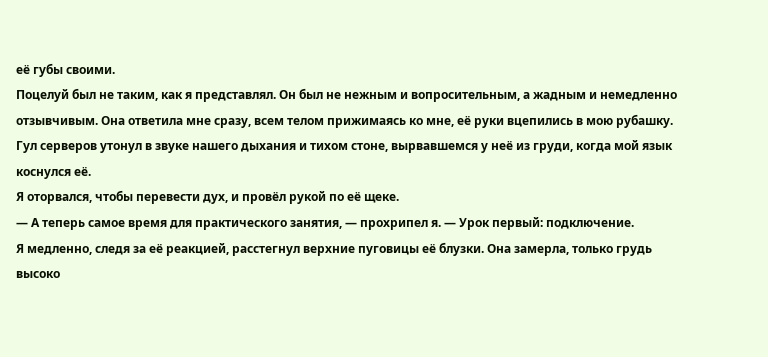её губы своими.
Поцелуй был не таким, как я представлял. Он был не нежным и вопросительным, а жадным и немедленно отзывчивым. Она ответила мне сразу, всем телом прижимаясь ко мне, её руки вцепились в мою рубашку. Гул серверов утонул в звуке нашего дыхания и тихом стоне, вырвавшемся у неё из груди, когда мой язык коснулся её.
Я оторвался, чтобы перевести дух, и провёл рукой по её щеке.
— А теперь самое время для практического занятия, — прохрипел я. — Урок первый: подключение.
Я медленно, следя за её реакцией, расстегнул верхние пуговицы её блузки. Она замерла, только грудь высоко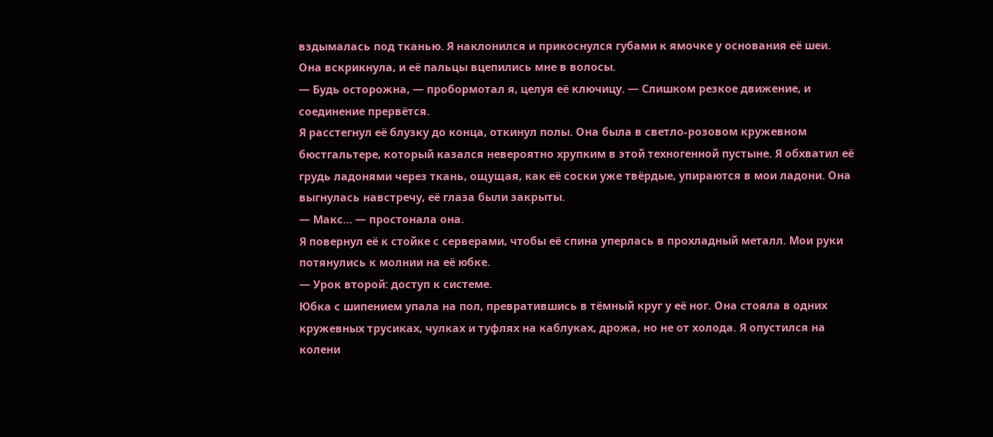вздымалась под тканью. Я наклонился и прикоснулся губами к ямочке у основания её шеи. Она вскрикнула, и её пальцы вцепились мне в волосы.
— Будь осторожна, — пробормотал я, целуя её ключицу. — Слишком резкое движение, и соединение прервётся.
Я расстегнул её блузку до конца, откинул полы. Она была в светло-розовом кружевном бюстгальтере, который казался невероятно хрупким в этой техногенной пустыне. Я обхватил её грудь ладонями через ткань, ощущая, как её соски уже твёрдые, упираются в мои ладони. Она выгнулась навстречу, её глаза были закрыты.
— Макс… — простонала она.
Я повернул её к стойке с серверами, чтобы её спина уперлась в прохладный металл. Мои руки потянулись к молнии на её юбке.
— Урок второй: доступ к системе.
Юбка с шипением упала на пол, превратившись в тёмный круг у её ног. Она стояла в одних кружевных трусиках, чулках и туфлях на каблуках, дрожа, но не от холода. Я опустился на колени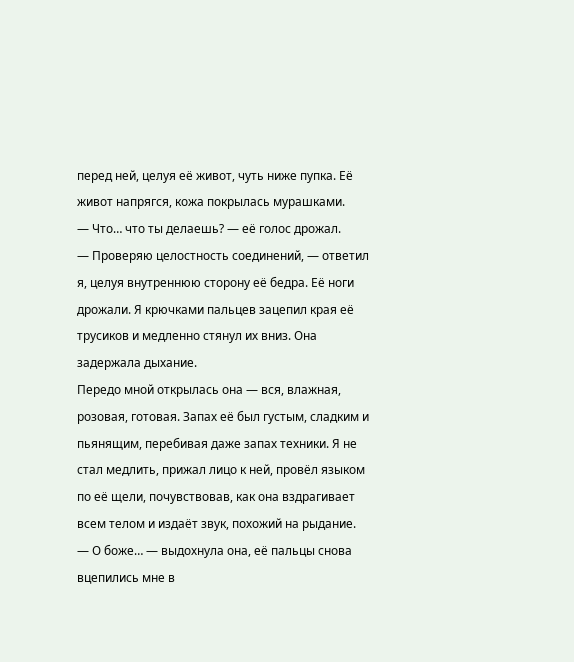перед ней, целуя её живот, чуть ниже пупка. Её живот напрягся, кожа покрылась мурашками.
— Что… что ты делаешь? — её голос дрожал.
— Проверяю целостность соединений, — ответил я, целуя внутреннюю сторону её бедра. Её ноги дрожали. Я крючками пальцев зацепил края её трусиков и медленно стянул их вниз. Она задержала дыхание.
Передо мной открылась она — вся, влажная, розовая, готовая. Запах её был густым, сладким и пьянящим, перебивая даже запах техники. Я не стал медлить, прижал лицо к ней, провёл языком по её щели, почувствовав, как она вздрагивает всем телом и издаёт звук, похожий на рыдание.
— О боже… — выдохнула она, её пальцы снова вцепились мне в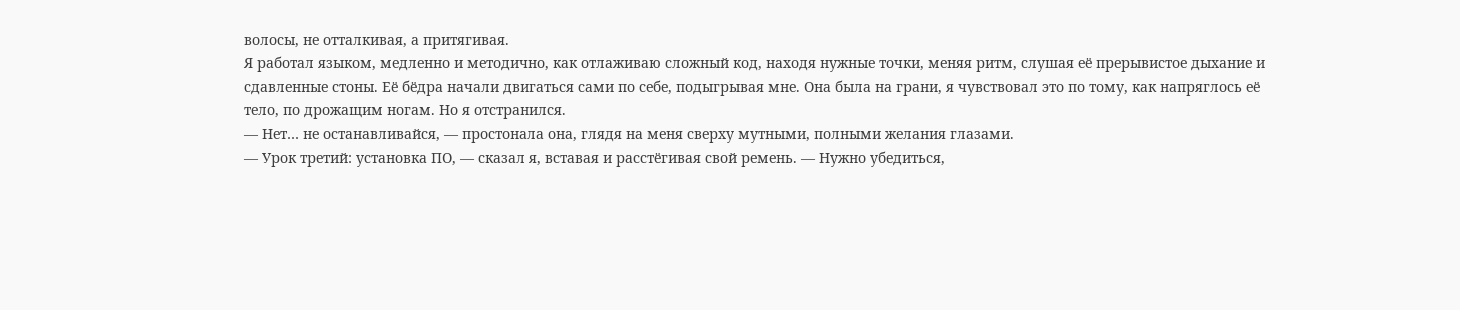волосы, не отталкивая, а притягивая.
Я работал языком, медленно и методично, как отлаживаю сложный код, находя нужные точки, меняя ритм, слушая её прерывистое дыхание и сдавленные стоны. Её бёдра начали двигаться сами по себе, подыгрывая мне. Она была на грани, я чувствовал это по тому, как напряглось её тело, по дрожащим ногам. Но я отстранился.
— Нет… не останавливайся, — простонала она, глядя на меня сверху мутными, полными желания глазами.
— Урок третий: установка ПО, — сказал я, вставая и расстёгивая свой ремень. — Нужно убедиться,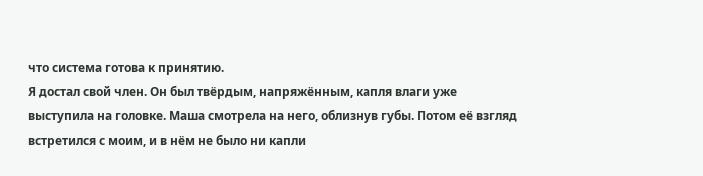что система готова к принятию.
Я достал свой член. Он был твёрдым, напряжённым, капля влаги уже выступила на головке. Маша смотрела на него, облизнув губы. Потом её взгляд встретился с моим, и в нём не было ни капли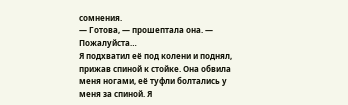сомнения.
— Готова, — прошептала она. — Пожалуйста…
Я подхватил её под колени и поднял, прижав спиной к стойке. Она обвила меня ногами, её туфли болтались у меня за спиной. Я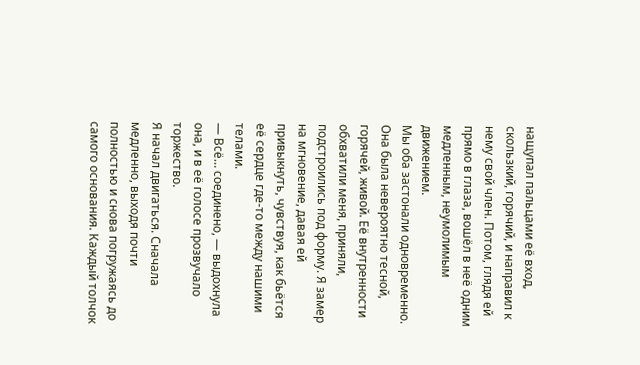нащупал пальцами её вход, скользкий, горячий, и направил к нему свой член. Потом, глядя ей прямо в глаза, вошёл в неё одним медленным, неумолимым движением.
Мы оба застонали одновременно. Она была невероятно тесной, горячей, живой. Её внутренности обхватили меня, приняли, подстроились под форму. Я замер на мгновение, давая ей привыкнуть, чувствуя, как бьётся её сердце где-то между нашими телами.
— Всё… соединено, — выдохнула она, и в её голосе прозвучало торжество.
Я начал двигаться. Сначала медленно, выходя почти полностью и снова погружаясь до самого основания. Каждый толчок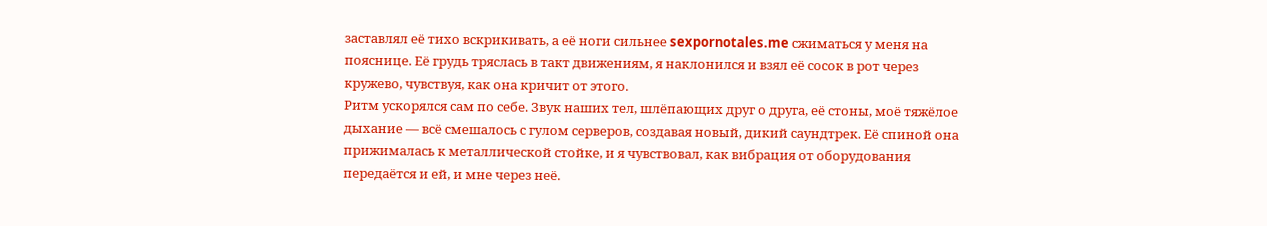заставлял её тихо вскрикивать, а её ноги сильнее sexpornotales.me сжиматься у меня на пояснице. Её грудь тряслась в такт движениям, я наклонился и взял её сосок в рот через кружево, чувствуя, как она кричит от этого.
Ритм ускорялся сам по себе. Звук наших тел, шлёпающих друг о друга, её стоны, моё тяжёлое дыхание — всё смешалось с гулом серверов, создавая новый, дикий саундтрек. Её спиной она прижималась к металлической стойке, и я чувствовал, как вибрация от оборудования передаётся и ей, и мне через неё.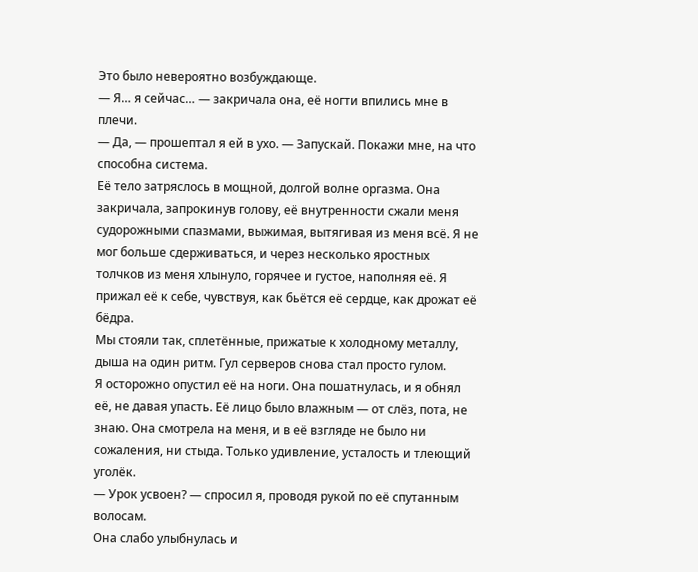Это было невероятно возбуждающе.
— Я… я сейчас… — закричала она, её ногти впились мне в плечи.
— Да, — прошептал я ей в ухо. — Запускай. Покажи мне, на что способна система.
Её тело затряслось в мощной, долгой волне оргазма. Она закричала, запрокинув голову, её внутренности сжали меня судорожными спазмами, выжимая, вытягивая из меня всё. Я не мог больше сдерживаться, и через несколько яростных толчков из меня хлынуло, горячее и густое, наполняя её. Я прижал её к себе, чувствуя, как бьётся её сердце, как дрожат её бёдра.
Мы стояли так, сплетённые, прижатые к холодному металлу, дыша на один ритм. Гул серверов снова стал просто гулом.
Я осторожно опустил её на ноги. Она пошатнулась, и я обнял её, не давая упасть. Её лицо было влажным — от слёз, пота, не знаю. Она смотрела на меня, и в её взгляде не было ни сожаления, ни стыда. Только удивление, усталость и тлеющий уголёк.
— Урок усвоен? — спросил я, проводя рукой по её спутанным волосам.
Она слабо улыбнулась и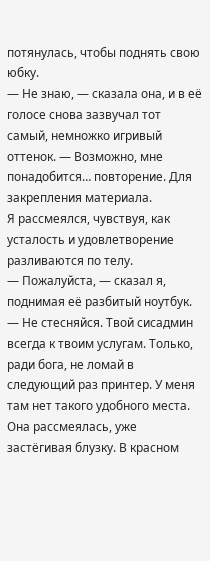потянулась, чтобы поднять свою юбку.
— Не знаю, — сказала она, и в её голосе снова зазвучал тот самый, немножко игривый оттенок. — Возможно, мне понадобится… повторение. Для закрепления материала.
Я рассмеялся, чувствуя, как усталость и удовлетворение разливаются по телу.
— Пожалуйста, — сказал я, поднимая её разбитый ноутбук. — Не стесняйся. Твой сисадмин всегда к твоим услугам. Только, ради бога, не ломай в следующий раз принтер. У меня там нет такого удобного места.
Она рассмеялась, уже застёгивая блузку. В красном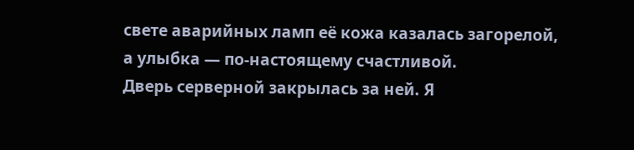свете аварийных ламп её кожа казалась загорелой, а улыбка — по-настоящему счастливой.
Дверь серверной закрылась за ней. Я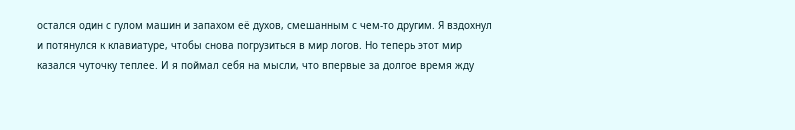остался один с гулом машин и запахом её духов, смешанным с чем-то другим. Я вздохнул и потянулся к клавиатуре, чтобы снова погрузиться в мир логов. Но теперь этот мир казался чуточку теплее. И я поймал себя на мысли, что впервые за долгое время жду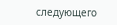следующего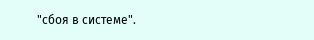"сбоя в системе".